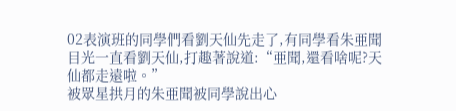02表演班的同學們看劉天仙先走了,有同學看朱亜聞目光一直看劉天仙,打趣著說道:“亜聞,還看啥呢?天仙都走遠啦。”
被眾星拱月的朱亜聞被同學說出心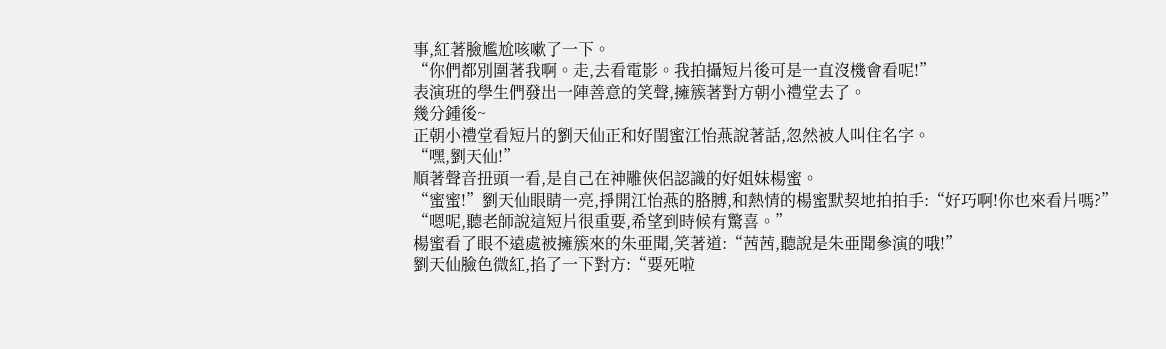事,紅著臉尷尬咳嗽了一下。
“你們都別圍著我啊。走,去看電影。我拍攝短片後可是一直沒機會看呢!”
表演班的學生們發出一陣善意的笑聲,擁簇著對方朝小禮堂去了。
幾分鍾後~
正朝小禮堂看短片的劉天仙正和好閨蜜江怡燕說著話,忽然被人叫住名字。
“嘿,劉天仙!”
順著聲音扭頭一看,是自己在神雕俠侶認識的好姐妹楊蜜。
“蜜蜜!”劉天仙眼睛一亮,掙開江怡燕的胳膊,和熱情的楊蜜默契地拍拍手:“好巧啊!你也來看片嗎?”
“嗯呢,聽老師說這短片很重要,希望到時候有驚喜。”
楊蜜看了眼不遠處被擁簇來的朱亜聞,笑著道:“茜茜,聽說是朱亜聞參演的哦!”
劉天仙臉色微紅,掐了一下對方:“要死啦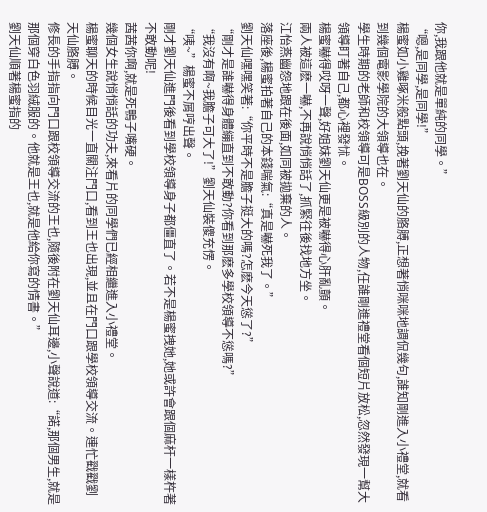你,我跟他就是單純的同學。”
“嗯,是同學,是同學!”
楊蜜如小雞啄米般點頭,挽著劉天仙的胳膊,正想著悄咪咪地調侃幾句,誰知剛進入小禮堂,就看到幾個電影學院的大領導也在。
學生時期的老師和校領導可是BOSS級別的人物,任誰剛進禮堂看個短片放松,忽然發現一幫大領導盯著自己,都心裡發怵。
楊蜜嚇得哎呀一聲,好姐妹劉天仙更是被嚇得心肝亂顫。
兩人被這麽一嚇,不再說悄悄話了,抓緊往後找地方坐。
江怡燕幽怨地跟在後面,如同被拋棄的人。
落座後,楊蜜拍著自己的本錢喘氣:“真是嚇死我了。”
劉天仙嘿嘿笑著:“你平時不是膽子挺大的嗎?怎麽今天慫了?”
“剛才是誰嚇得身體繃直到不敢動?你看到那麽多學校領導不慫嗎?”
“我沒有啊~我膽子可大了!”劉天仙裝傻充愣。
“咦~”楊蜜不屑哼出聲。
剛才劉天仙進門後看到學校領導身子都僵直了。若不是楊蜜拽她,她或許會跟個麻杆一樣杵著不敢動呢!
茜茜你啊,就是死鴨子嘴硬。
幾個女生說悄悄話的功夫,來看片的同學們已經相繼進入小禮堂。
楊蜜聊天的時候目光一直關注門口,看到王也出現,並且在門口跟學校領導交流。連忙戳戳劉天仙胳膊。
修長的手指指向門口跟校領導交流的王也,隨後附在劉天仙耳邊,小聲說道:“諾,那個男生,就是那個穿白色羽絨服的。他就是王也,就是他給你寫的情書。”
劉天仙順著楊蜜指的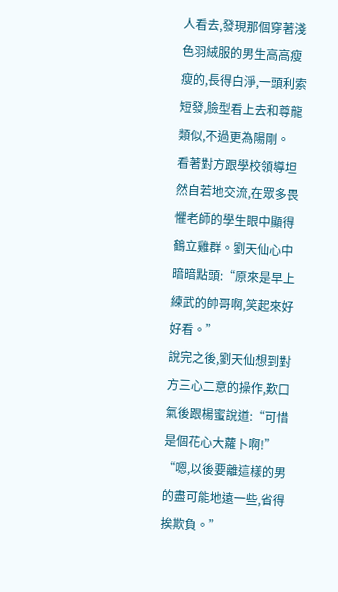人看去,發現那個穿著淺色羽絨服的男生高高瘦瘦的,長得白淨,一頭利索短發,臉型看上去和尊龍類似,不過更為陽剛。
看著對方跟學校領導坦然自若地交流,在眾多畏懼老師的學生眼中顯得鶴立雞群。劉天仙心中暗暗點頭:“原來是早上練武的帥哥啊,笑起來好好看。”
說完之後,劉天仙想到對方三心二意的操作,歎口氣後跟楊蜜說道:“可惜是個花心大蘿卜啊!”
“嗯,以後要離這樣的男的盡可能地遠一些,省得挨欺負。”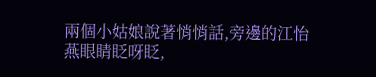兩個小姑娘說著悄悄話,旁邊的江怡燕眼睛眨呀眨,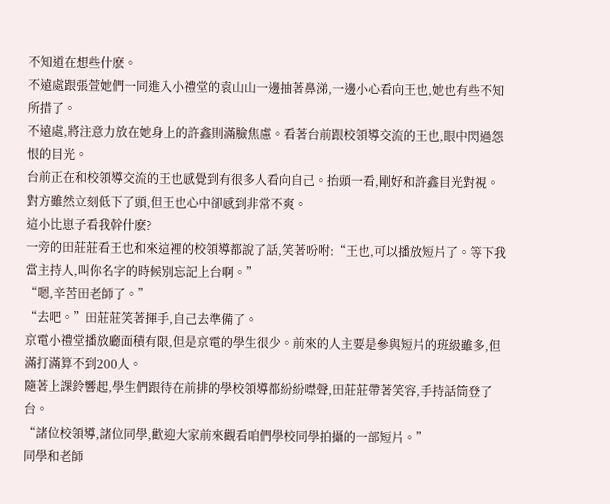不知道在想些什麽。
不遠處跟張萱她們一同進入小禮堂的袁山山一邊抽著鼻涕,一邊小心看向王也,她也有些不知所措了。
不遠處,將注意力放在她身上的許鑫則滿臉焦慮。看著台前跟校領導交流的王也,眼中閃過怨恨的目光。
台前正在和校領導交流的王也感覺到有很多人看向自己。抬頭一看,剛好和許鑫目光對視。
對方雖然立刻低下了頭,但王也心中卻感到非常不爽。
這小比崽子看我幹什麽?
一旁的田莊莊看王也和來這裡的校領導都說了話,笑著吩咐:“王也,可以播放短片了。等下我當主持人,叫你名字的時候別忘記上台啊。”
“嗯,辛苦田老師了。”
“去吧。”田莊莊笑著揮手,自己去準備了。
京電小禮堂播放廳面積有限,但是京電的學生很少。前來的人主要是參與短片的班級雖多,但滿打滿算不到200人。
隨著上課鈴響起,學生們跟待在前排的學校領導都紛紛噤聲,田莊莊帶著笑容,手持話筒登了台。
“諸位校領導,諸位同學,歡迎大家前來觀看咱們學校同學拍攝的一部短片。”
同學和老師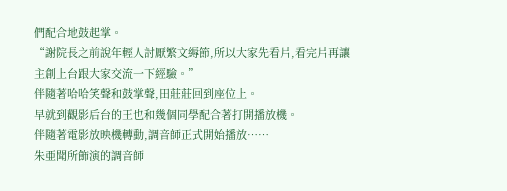們配合地鼓起掌。
“謝院長之前說年輕人討厭繁文縟節,所以大家先看片,看完片再讓主創上台跟大家交流一下經驗。”
伴隨著哈哈笑聲和鼓掌聲,田莊莊回到座位上。
早就到觀影后台的王也和幾個同學配合著打開播放機。
伴隨著電影放映機轉動,調音師正式開始播放……
朱亜聞所飾演的調音師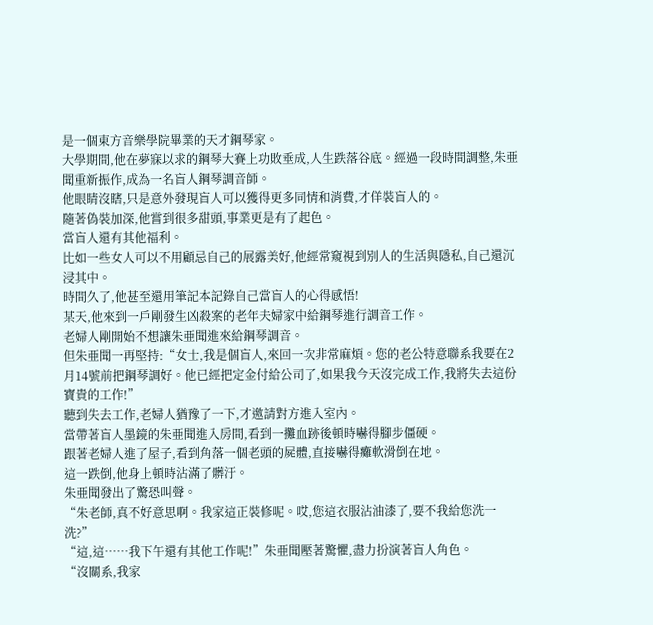是一個東方音樂學院畢業的天才鋼琴家。
大學期間,他在夢寐以求的鋼琴大賽上功敗垂成,人生跌落谷底。經過一段時間調整,朱亜聞重新振作,成為一名盲人鋼琴調音師。
他眼睛沒瞎,只是意外發現盲人可以獲得更多同情和消費,才佯裝盲人的。
隨著偽裝加深,他嘗到很多甜頭,事業更是有了起色。
當盲人還有其他福利。
比如一些女人可以不用顧忌自己的展露美好,他經常窺視到別人的生活與隱私,自己還沉浸其中。
時間久了,他甚至還用筆記本記錄自己當盲人的心得感悟!
某天,他來到一戶剛發生凶殺案的老年夫婦家中給鋼琴進行調音工作。
老婦人剛開始不想讓朱亜聞進來給鋼琴調音。
但朱亜聞一再堅持:“女士,我是個盲人,來回一次非常麻煩。您的老公特意聯系我要在2月14號前把鋼琴調好。他已經把定金付給公司了,如果我今天沒完成工作,我將失去這份寶貴的工作!”
聽到失去工作,老婦人猶豫了一下,才邀請對方進入室內。
當帶著盲人墨鏡的朱亜聞進入房間,看到一攤血跡後頓時嚇得腳步僵硬。
跟著老婦人進了屋子,看到角落一個老頭的屍體,直接嚇得癱軟滑倒在地。
這一跌倒,他身上頓時沾滿了髒汙。
朱亜聞發出了驚恐叫聲。
“朱老師,真不好意思啊。我家這正裝修呢。哎,您這衣服沾油漆了,要不我給您洗一洗?”
“這,這……我下午還有其他工作呢!”朱亜聞壓著驚懼,盡力扮演著盲人角色。
“沒關系,我家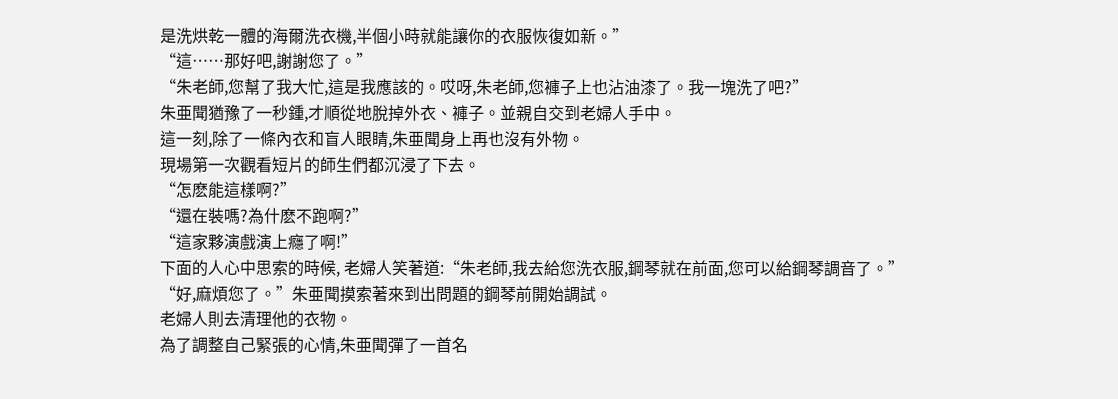是洗烘乾一體的海爾洗衣機,半個小時就能讓你的衣服恢復如新。”
“這……那好吧,謝謝您了。”
“朱老師,您幫了我大忙,這是我應該的。哎呀,朱老師,您褲子上也沾油漆了。我一塊洗了吧?”
朱亜聞猶豫了一秒鍾,才順從地脫掉外衣、褲子。並親自交到老婦人手中。
這一刻,除了一條內衣和盲人眼睛,朱亜聞身上再也沒有外物。
現場第一次觀看短片的師生們都沉浸了下去。
“怎麽能這樣啊?”
“還在裝嗎?為什麽不跑啊?”
“這家夥演戲演上癮了啊!”
下面的人心中思索的時候, 老婦人笑著道:“朱老師,我去給您洗衣服,鋼琴就在前面,您可以給鋼琴調音了。”
“好,麻煩您了。”朱亜聞摸索著來到出問題的鋼琴前開始調試。
老婦人則去清理他的衣物。
為了調整自己緊張的心情,朱亜聞彈了一首名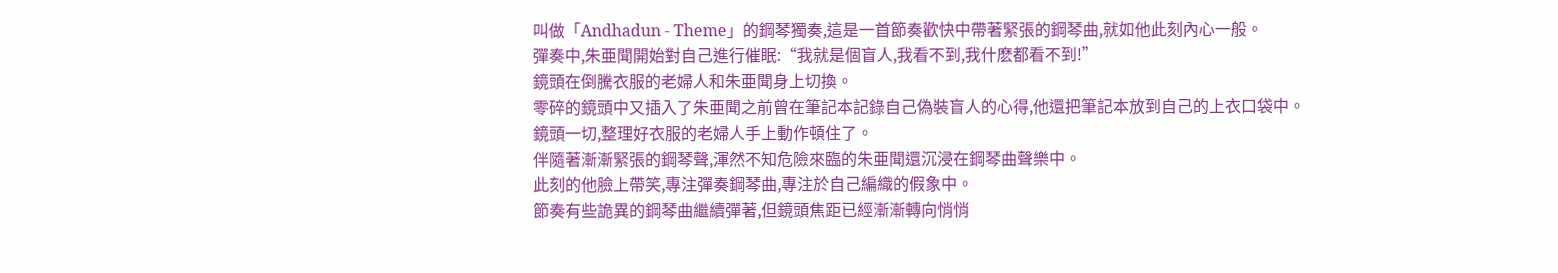叫做「Andhadun - Theme」的鋼琴獨奏,這是一首節奏歡快中帶著緊張的鋼琴曲,就如他此刻內心一般。
彈奏中,朱亜聞開始對自己進行催眠:“我就是個盲人,我看不到,我什麽都看不到!”
鏡頭在倒騰衣服的老婦人和朱亜聞身上切換。
零碎的鏡頭中又插入了朱亜聞之前曾在筆記本記錄自己偽裝盲人的心得,他還把筆記本放到自己的上衣口袋中。
鏡頭一切,整理好衣服的老婦人手上動作頓住了。
伴隨著漸漸緊張的鋼琴聲,渾然不知危險來臨的朱亜聞還沉浸在鋼琴曲聲樂中。
此刻的他臉上帶笑,專注彈奏鋼琴曲,專注於自己編織的假象中。
節奏有些詭異的鋼琴曲繼續彈著,但鏡頭焦距已經漸漸轉向悄悄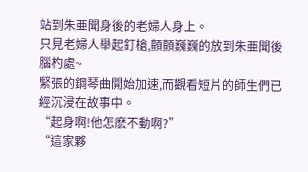站到朱亜聞身後的老婦人身上。
只見老婦人舉起釘槍,顫顫巍巍的放到朱亜聞後腦杓處~
緊張的鋼琴曲開始加速,而觀看短片的師生們已經沉浸在故事中。
“起身啊!他怎麽不動啊?”
“這家夥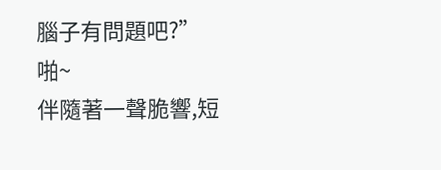腦子有問題吧?”
啪~
伴隨著一聲脆響,短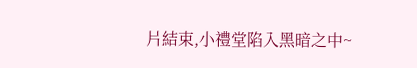片結束,小禮堂陷入黑暗之中~